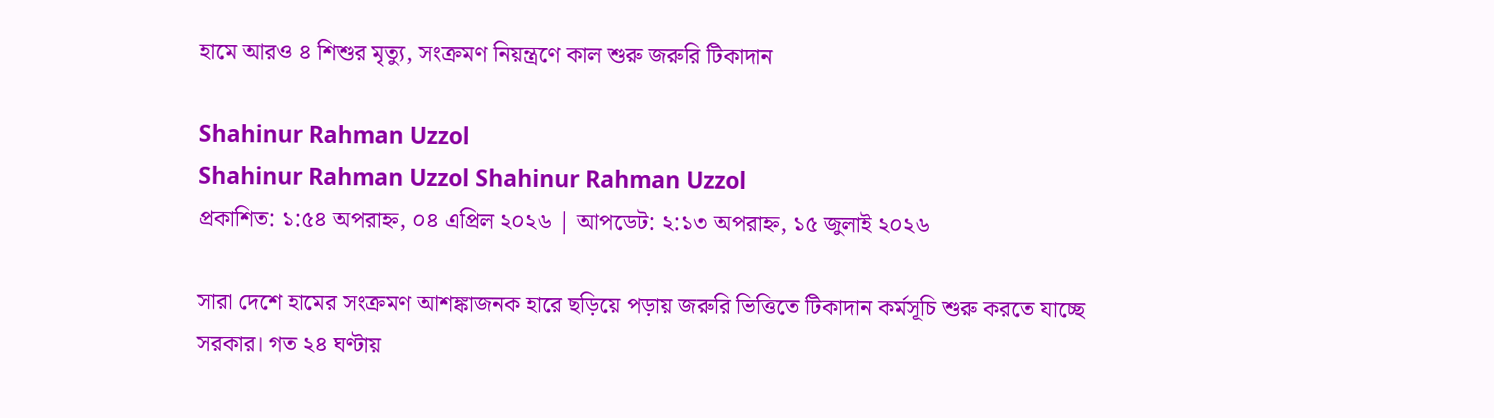হামে আরও ৪ শিশুর মৃত্যু, সংক্রমণ নিয়ন্ত্রণে কাল শুরু জরুরি টিকাদান

Shahinur Rahman Uzzol
Shahinur Rahman Uzzol Shahinur Rahman Uzzol
প্রকাশিত: ১:৫৪ অপরাহ্ন, ০৪ এপ্রিল ২০২৬ | আপডেট: ২:১৩ অপরাহ্ন, ১৫ জুলাই ২০২৬

সারা দেশে হামের সংক্রমণ আশঙ্কাজনক হারে ছড়িয়ে পড়ায় জরুরি ভিত্তিতে টিকাদান কর্মসূচি শুরু করতে যাচ্ছে সরকার। গত ২৪ ঘণ্টায়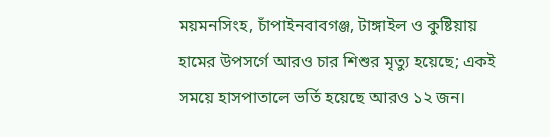ময়মনসিংহ, চাঁপাইনবাবগঞ্জ, টাঙ্গাইল ও কুষ্টিয়ায় হামের উপসর্গে আরও চার শিশুর মৃত্যু হয়েছে; একই সময়ে হাসপাতালে ভর্তি হয়েছে আরও ১২ জন।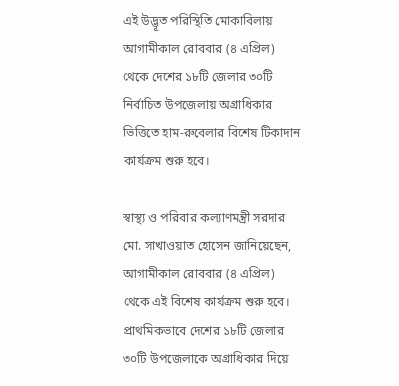এই উদ্ভূত পরিস্থিতি মোকাবিলায় আগামীকাল রোববার (৪ এপ্রিল) থেকে দেশের ১৮টি জেলার ৩০টি নির্বাচিত উপজেলায় অগ্রাধিকার ভিত্তিতে হাম-রুবেলার বিশেষ টিকাদান কার্যক্রম শুরু হবে।

স্বাস্থ্য ও পরিবার কল্যাণমন্ত্রী সরদার মো. সাখাওয়াত হোসেন জানিয়েছেন, আগামীকাল রোববার (৪ এপ্রিল) থেকে এই বিশেষ কার্যক্রম শুরু হবে। প্রাথমিকভাবে দেশের ১৮টি জেলার ৩০টি উপজেলাকে অগ্রাধিকার দিয়ে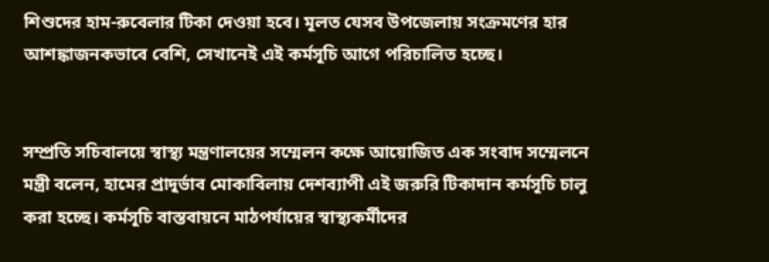শিশুদের হাম-রুবেলার টিকা দেওয়া হবে। মূলত যেসব উপজেলায় সংক্রমণের হার আশঙ্কাজনকভাবে বেশি, সেখানেই এই কর্মসূচি আগে পরিচালিত হচ্ছে।


সম্প্রতি সচিবালয়ে স্বাস্থ্য মন্ত্রণালয়ের সম্মেলন কক্ষে আয়োজিত এক সংবাদ সম্মেলনে মন্ত্রী বলেন, হামের প্রাদুর্ভাব মোকাবিলায় দেশব্যাপী এই জরুরি টিকাদান কর্মসূচি চালু করা হচ্ছে। কর্মসূচি বাস্তবায়নে মাঠপর্যায়ের স্বাস্থ্যকর্মীদের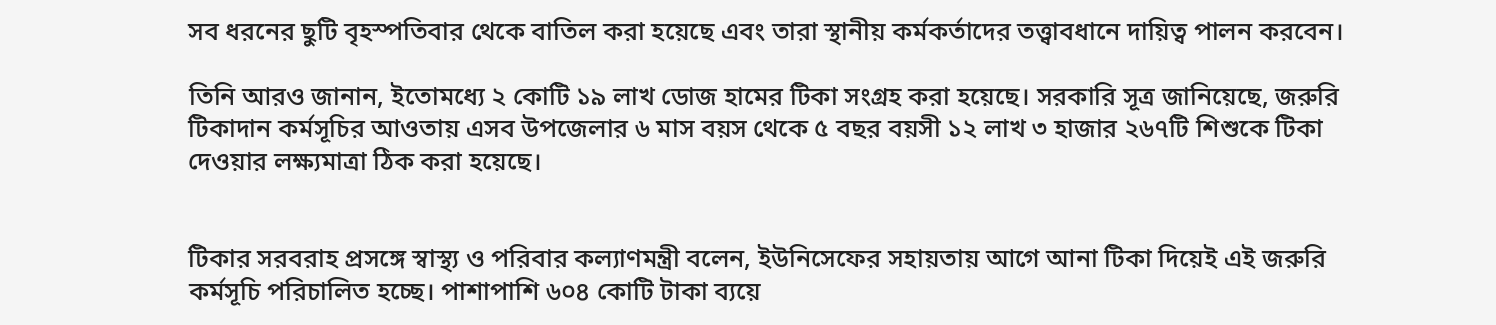সব ধরনের ছুটি বৃহস্পতিবার থেকে বাতিল করা হয়েছে এবং তারা স্থানীয় কর্মকর্তাদের তত্ত্বাবধানে দায়িত্ব পালন করবেন।

তিনি আরও জানান, ইতোমধ্যে ২ কোটি ১৯ লাখ ডোজ হামের টিকা সংগ্রহ করা হয়েছে। সরকারি সূত্র জানিয়েছে, জরুরি টিকাদান কর্মসূচির আওতায় এসব উপজেলার ৬ মাস বয়স থেকে ৫ বছর বয়সী ১২ লাখ ৩ হাজার ২৬৭টি শিশুকে টিকা দেওয়ার লক্ষ্যমাত্রা ঠিক করা হয়েছে।


টিকার সরবরাহ প্রসঙ্গে স্বাস্থ্য ও পরিবার কল্যাণমন্ত্রী বলেন, ইউনিসেফের সহায়তায় আগে আনা টিকা দিয়েই এই জরুরি কর্মসূচি পরিচালিত হচ্ছে। পাশাপাশি ৬০৪ কোটি টাকা ব্যয়ে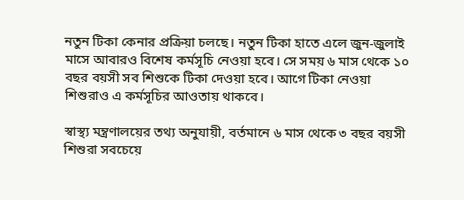নতুন টিকা কেনার প্রক্রিয়া চলছে। নতুন টিকা হাতে এলে জুন-জুলাই মাসে আবারও বিশেষ কর্মসূচি নেওয়া হবে। সে সময় ৬ মাস থেকে ১০ বছর বয়সী সব শিশুকে টিকা দেওয়া হবে। আগে টিকা নেওয়া শিশুরাও এ কর্মসূচির আওতায় থাকবে।

স্বাস্থ্য মন্ত্রণালয়ের তথ্য অনুযায়ী, বর্তমানে ৬ মাস থেকে ৩ বছর বয়সী শিশুরা সবচেয়ে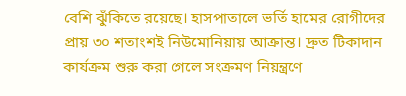বেশি ঝুঁকিতে রয়েছে। হাসপাতালে ভর্তি হামের রোগীদের প্রায় ৩০ শতাংশই নিউমোনিয়ায় আক্রান্ত। দ্রুত টিকাদান কার্যক্রম শুরু করা গেলে সংক্রমণ নিয়ন্ত্রণে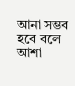আনা সম্ভব হবে বলে আশা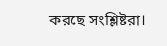করছে সংশ্লিষ্টরা।